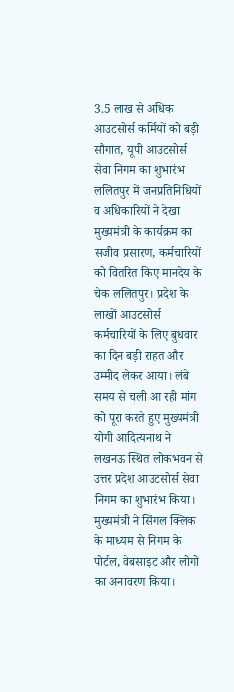3.5 लाख से अधिक आउटसोर्स कर्मियों को बड़ी सौगात, यूपी आउटसोर्स सेवा निगम का शुभारंभ ललितपुर में जनप्रतिनिधियों व अधिकारियों ने देखा मुख्यमंत्री के कार्यक्रम का सजीव प्रसारण, कर्मचारियों को वितरित किए मानदेय के चेक ललितपुर। प्रदेश के लाखों आउटसोर्स कर्मचारियों के लिए बुधवार का दिन बड़ी राहत और उम्मीद लेकर आया। लंबे समय से चली आ रही मांग को पूरा करते हुए मुख्यमंत्री योगी आदित्यनाथ ने लखनऊ स्थित लोकभवन से उत्तर प्रदेश आउटसोर्स सेवा निगम का शुभारंभ किया। मुख्यमंत्री ने सिंगल क्लिक के माध्यम से निगम के पोर्टल, वेबसाइट और लोगो का अनावरण किया।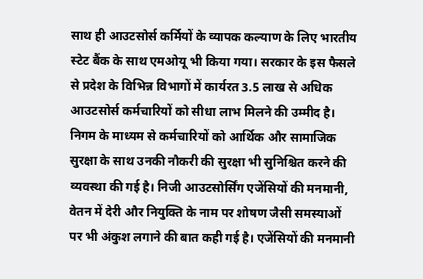साथ ही आउटसोर्स कर्मियों के व्यापक कल्याण के लिए भारतीय स्टेट बैंक के साथ एमओयू भी किया गया। सरकार के इस फैसले से प्रदेश के विभिन्न विभागों में कार्यरत 3.5 लाख से अधिक आउटसोर्स कर्मचारियों को सीधा लाभ मिलने की उम्मीद है। निगम के माध्यम से कर्मचारियों को आर्थिक और सामाजिक सुरक्षा के साथ उनकी नौकरी की सुरक्षा भी सुनिश्चित करने की व्यवस्था की गई है। निजी आउटसोर्सिंग एजेंसियों की मनमानी, वेतन में देरी और नियुक्ति के नाम पर शोषण जैसी समस्याओं पर भी अंकुश लगाने की बात कही गई है। एजेंसियों की मनमानी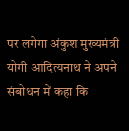पर लगेगा अंकुश मुख्यमंत्री योगी आदित्यनाथ ने अपने संबोधन में कहा कि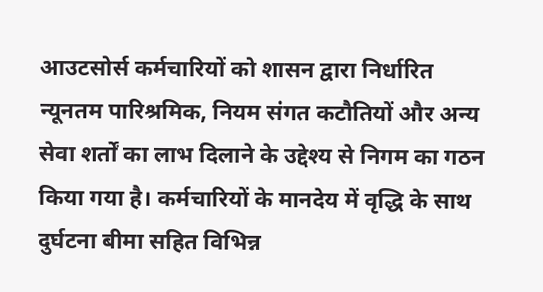आउटसोर्स कर्मचारियों को शासन द्वारा निर्धारित न्यूनतम पारिश्रमिक, नियम संगत कटौतियों और अन्य सेवा शर्तों का लाभ दिलाने के उद्देश्य से निगम का गठन किया गया है। कर्मचारियों के मानदेय में वृद्धि के साथ दुर्घटना बीमा सहित विभिन्न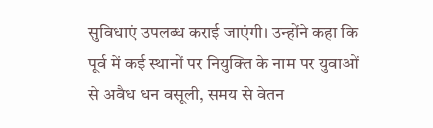सुविधाएं उपलब्ध कराई जाएंगी। उन्होंने कहा कि पूर्व में कई स्थानों पर नियुक्ति के नाम पर युवाओं से अवैध धन वसूली, समय से वेतन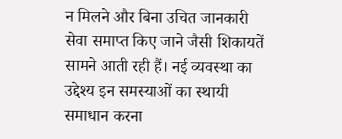न मिलने और बिना उचित जानकारी सेवा समाप्त किए जाने जैसी शिकायतें सामने आती रही हैं। नई व्यवस्था का उद्देश्य इन समस्याओं का स्थायी समाधान करना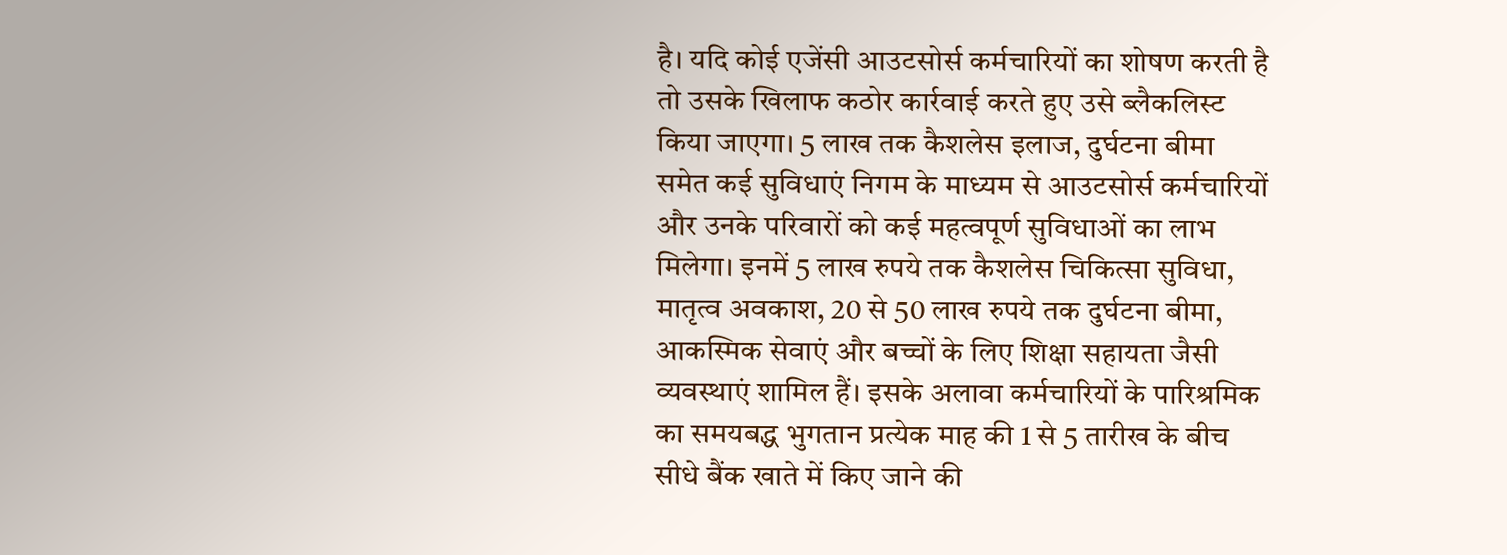है। यदि कोई एजेंसी आउटसोर्स कर्मचारियों का शोषण करती है तो उसके खिलाफ कठोर कार्रवाई करते हुए उसे ब्लैकलिस्ट किया जाएगा। 5 लाख तक कैशलेस इलाज, दुर्घटना बीमा समेत कई सुविधाएं निगम के माध्यम से आउटसोर्स कर्मचारियों और उनके परिवारों को कई महत्वपूर्ण सुविधाओं का लाभ मिलेगा। इनमें 5 लाख रुपये तक कैशलेस चिकित्सा सुविधा, मातृत्व अवकाश, 20 से 50 लाख रुपये तक दुर्घटना बीमा, आकस्मिक सेवाएं और बच्चों के लिए शिक्षा सहायता जैसी व्यवस्थाएं शामिल हैं। इसके अलावा कर्मचारियों के पारिश्रमिक का समयबद्ध भुगतान प्रत्येक माह की 1 से 5 तारीख के बीच सीधे बैंक खाते में किए जाने की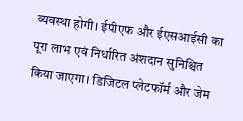व्यवस्था होगी। ईपीएफ और ईएसआईसी का पूरा लाभ एवं निर्धारित अंशदान सुनिश्चित किया जाएगा। डिजिटल प्लेटफॉर्म और जेम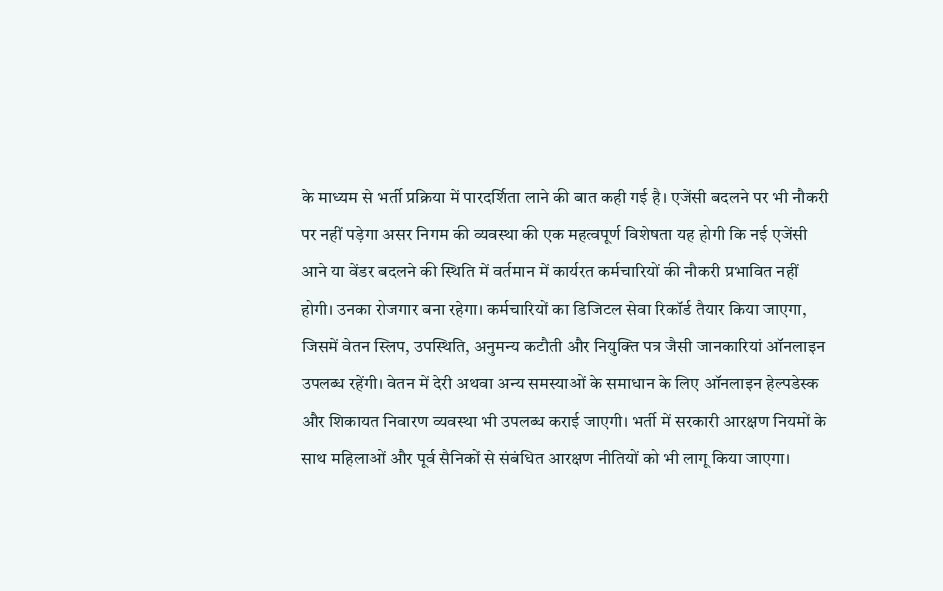के माध्यम से भर्ती प्रक्रिया में पारदर्शिता लाने की बात कही गई है। एजेंसी बदलने पर भी नौकरी पर नहीं पड़ेगा असर निगम की व्यवस्था की एक महत्वपूर्ण विशेषता यह होगी कि नई एजेंसी आने या वेंडर बदलने की स्थिति में वर्तमान में कार्यरत कर्मचारियों की नौकरी प्रभावित नहीं होगी। उनका रोजगार बना रहेगा। कर्मचारियों का डिजिटल सेवा रिकॉर्ड तैयार किया जाएगा, जिसमें वेतन स्लिप, उपस्थिति, अनुमन्य कटौती और नियुक्ति पत्र जैसी जानकारियां ऑनलाइन उपलब्ध रहेंगी। वेतन में देरी अथवा अन्य समस्याओं के समाधान के लिए ऑनलाइन हेल्पडेस्क और शिकायत निवारण व्यवस्था भी उपलब्ध कराई जाएगी। भर्ती में सरकारी आरक्षण नियमों के साथ महिलाओं और पूर्व सैनिकों से संबंधित आरक्षण नीतियों को भी लागू किया जाएगा।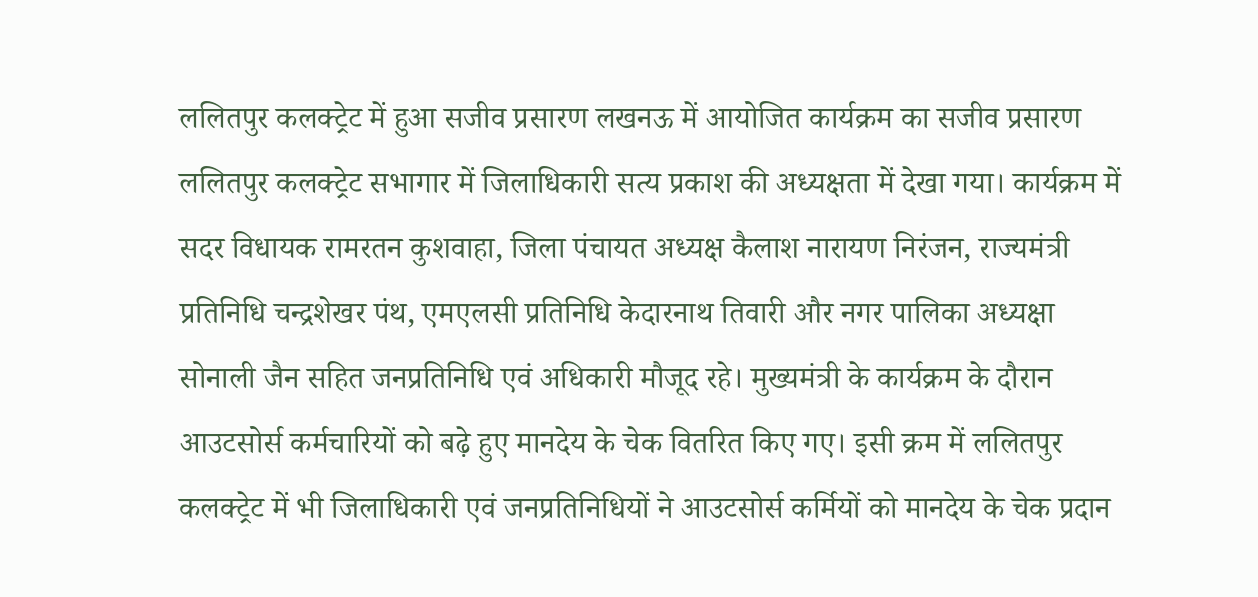ललितपुर कलक्ट्रेट में हुआ सजीव प्रसारण लखनऊ में आयोजित कार्यक्रम का सजीव प्रसारण ललितपुर कलक्ट्रेट सभागार में जिलाधिकारी सत्य प्रकाश की अध्यक्षता में देखा गया। कार्यक्रम में सदर विधायक रामरतन कुशवाहा, जिला पंचायत अध्यक्ष कैलाश नारायण निरंजन, राज्यमंत्री प्रतिनिधि चन्द्रशेखर पंथ, एमएलसी प्रतिनिधि केदारनाथ तिवारी और नगर पालिका अध्यक्षा सोनाली जैन सहित जनप्रतिनिधि एवं अधिकारी मौजूद रहे। मुख्यमंत्री के कार्यक्रम के दौरान आउटसोर्स कर्मचारियों को बढ़े हुए मानदेय के चेक वितरित किए गए। इसी क्रम में ललितपुर कलक्ट्रेट में भी जिलाधिकारी एवं जनप्रतिनिधियों ने आउटसोर्स कर्मियों को मानदेय के चेक प्रदान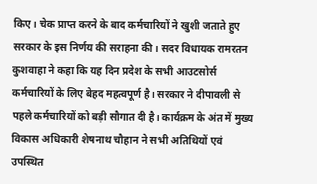किए। चेक प्राप्त करने के बाद कर्मचारियों ने खुशी जताते हुए सरकार के इस निर्णय की सराहना की। सदर विधायक रामरतन कुशवाहा ने कहा कि यह दिन प्रदेश के सभी आउटसोर्स कर्मचारियों के लिए बेहद महत्वपूर्ण है। सरकार ने दीपावली से पहले कर्मचारियों को बड़ी सौगात दी है। कार्यक्रम के अंत में मुख्य विकास अधिकारी शेषनाथ चौहान ने सभी अतिथियों एवं उपस्थित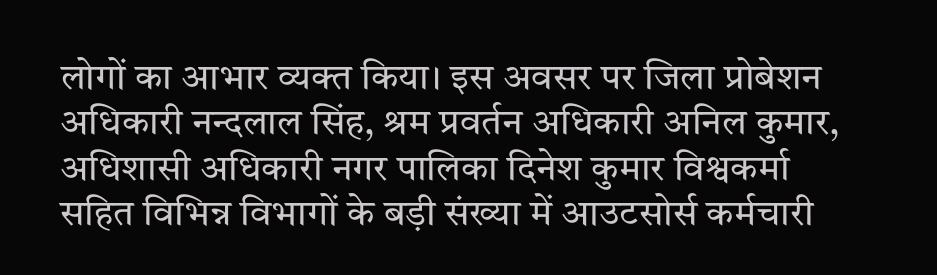लोगों का आभार व्यक्त किया। इस अवसर पर जिला प्रोबेशन अधिकारी नन्दलाल सिंह, श्रम प्रवर्तन अधिकारी अनिल कुमार, अधिशासी अधिकारी नगर पालिका दिनेश कुमार विश्वकर्मा सहित विभिन्न विभागों के बड़ी संख्या में आउटसोर्स कर्मचारी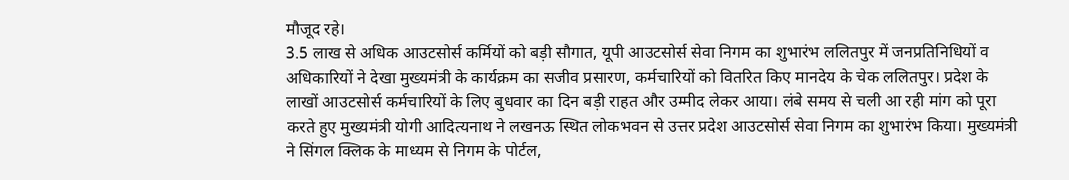मौजूद रहे।
3.5 लाख से अधिक आउटसोर्स कर्मियों को बड़ी सौगात, यूपी आउटसोर्स सेवा निगम का शुभारंभ ललितपुर में जनप्रतिनिधियों व अधिकारियों ने देखा मुख्यमंत्री के कार्यक्रम का सजीव प्रसारण, कर्मचारियों को वितरित किए मानदेय के चेक ललितपुर। प्रदेश के लाखों आउटसोर्स कर्मचारियों के लिए बुधवार का दिन बड़ी राहत और उम्मीद लेकर आया। लंबे समय से चली आ रही मांग को पूरा करते हुए मुख्यमंत्री योगी आदित्यनाथ ने लखनऊ स्थित लोकभवन से उत्तर प्रदेश आउटसोर्स सेवा निगम का शुभारंभ किया। मुख्यमंत्री ने सिंगल क्लिक के माध्यम से निगम के पोर्टल,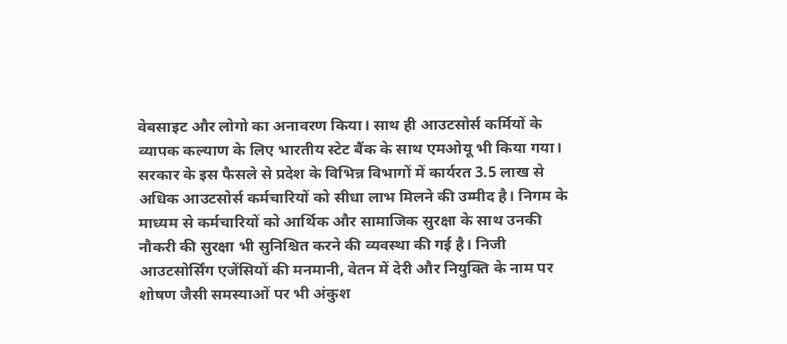वेबसाइट और लोगो का अनावरण किया। साथ ही आउटसोर्स कर्मियों के व्यापक कल्याण के लिए भारतीय स्टेट बैंक के साथ एमओयू भी किया गया। सरकार के इस फैसले से प्रदेश के विभिन्न विभागों में कार्यरत 3.5 लाख से अधिक आउटसोर्स कर्मचारियों को सीधा लाभ मिलने की उम्मीद है। निगम के माध्यम से कर्मचारियों को आर्थिक और सामाजिक सुरक्षा के साथ उनकी नौकरी की सुरक्षा भी सुनिश्चित करने की व्यवस्था की गई है। निजी आउटसोर्सिंग एजेंसियों की मनमानी, वेतन में देरी और नियुक्ति के नाम पर शोषण जैसी समस्याओं पर भी अंकुश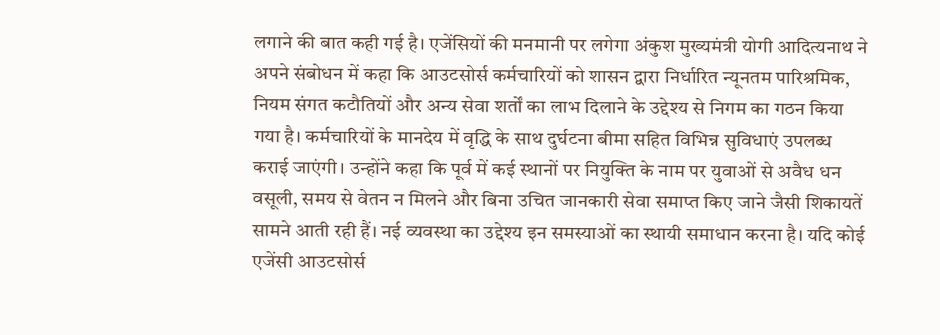लगाने की बात कही गई है। एजेंसियों की मनमानी पर लगेगा अंकुश मुख्यमंत्री योगी आदित्यनाथ ने अपने संबोधन में कहा कि आउटसोर्स कर्मचारियों को शासन द्वारा निर्धारित न्यूनतम पारिश्रमिक, नियम संगत कटौतियों और अन्य सेवा शर्तों का लाभ दिलाने के उद्देश्य से निगम का गठन किया गया है। कर्मचारियों के मानदेय में वृद्धि के साथ दुर्घटना बीमा सहित विभिन्न सुविधाएं उपलब्ध कराई जाएंगी। उन्होंने कहा कि पूर्व में कई स्थानों पर नियुक्ति के नाम पर युवाओं से अवैध धन वसूली, समय से वेतन न मिलने और बिना उचित जानकारी सेवा समाप्त किए जाने जैसी शिकायतें सामने आती रही हैं। नई व्यवस्था का उद्देश्य इन समस्याओं का स्थायी समाधान करना है। यदि कोई एजेंसी आउटसोर्स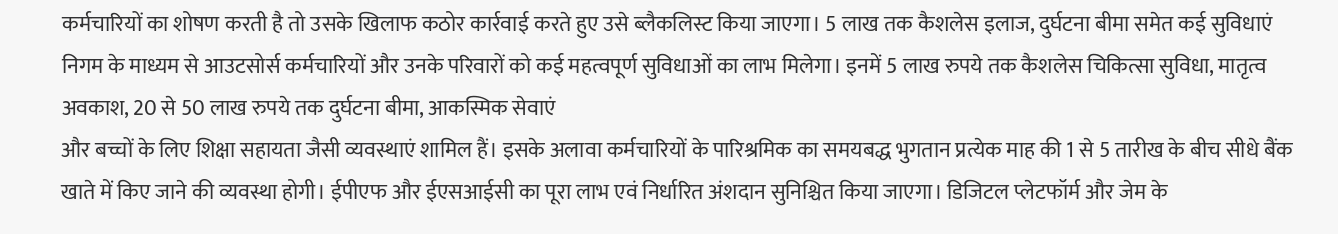कर्मचारियों का शोषण करती है तो उसके खिलाफ कठोर कार्रवाई करते हुए उसे ब्लैकलिस्ट किया जाएगा। 5 लाख तक कैशलेस इलाज, दुर्घटना बीमा समेत कई सुविधाएं निगम के माध्यम से आउटसोर्स कर्मचारियों और उनके परिवारों को कई महत्वपूर्ण सुविधाओं का लाभ मिलेगा। इनमें 5 लाख रुपये तक कैशलेस चिकित्सा सुविधा, मातृत्व अवकाश, 20 से 50 लाख रुपये तक दुर्घटना बीमा, आकस्मिक सेवाएं
और बच्चों के लिए शिक्षा सहायता जैसी व्यवस्थाएं शामिल हैं। इसके अलावा कर्मचारियों के पारिश्रमिक का समयबद्ध भुगतान प्रत्येक माह की 1 से 5 तारीख के बीच सीधे बैंक खाते में किए जाने की व्यवस्था होगी। ईपीएफ और ईएसआईसी का पूरा लाभ एवं निर्धारित अंशदान सुनिश्चित किया जाएगा। डिजिटल प्लेटफॉर्म और जेम के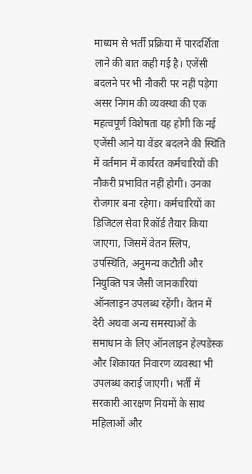माध्यम से भर्ती प्रक्रिया में पारदर्शिता लाने की बात कही गई है। एजेंसी बदलने पर भी नौकरी पर नहीं पड़ेगा असर निगम की व्यवस्था की एक महत्वपूर्ण विशेषता यह होगी कि नई एजेंसी आने या वेंडर बदलने की स्थिति में वर्तमान में कार्यरत कर्मचारियों की नौकरी प्रभावित नहीं होगी। उनका रोजगार बना रहेगा। कर्मचारियों का डिजिटल सेवा रिकॉर्ड तैयार किया जाएगा, जिसमें वेतन स्लिप, उपस्थिति, अनुमन्य कटौती और नियुक्ति पत्र जैसी जानकारियां ऑनलाइन उपलब्ध रहेंगी। वेतन में देरी अथवा अन्य समस्याओं के समाधान के लिए ऑनलाइन हेल्पडेस्क और शिकायत निवारण व्यवस्था भी उपलब्ध कराई जाएगी। भर्ती में सरकारी आरक्षण नियमों के साथ महिलाओं और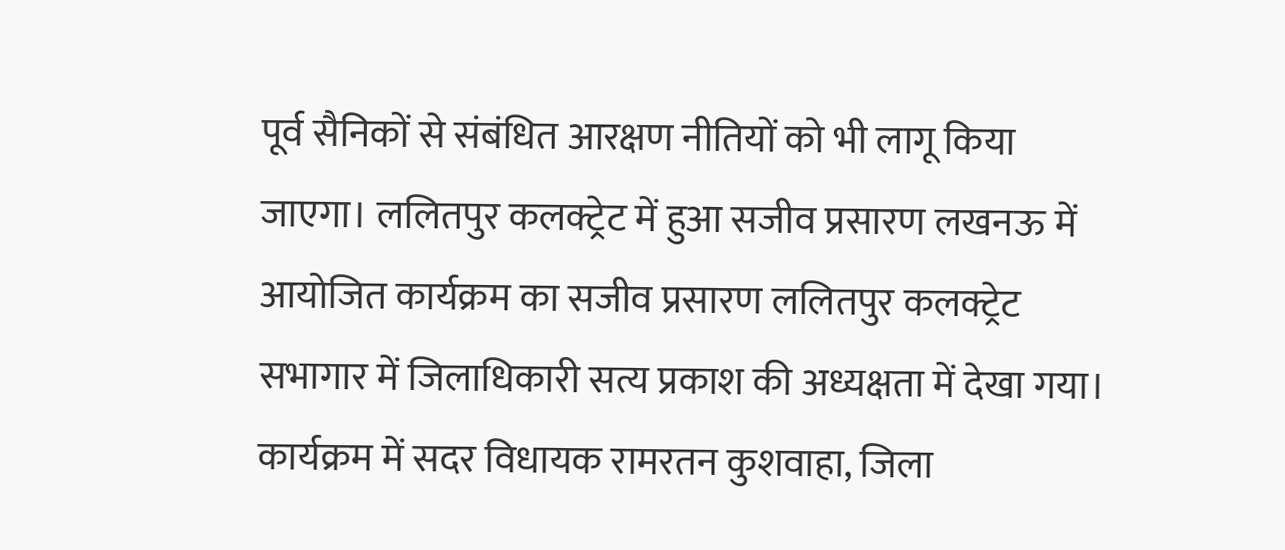पूर्व सैनिकों से संबंधित आरक्षण नीतियों को भी लागू किया जाएगा। ललितपुर कलक्ट्रेट में हुआ सजीव प्रसारण लखनऊ में आयोजित कार्यक्रम का सजीव प्रसारण ललितपुर कलक्ट्रेट सभागार में जिलाधिकारी सत्य प्रकाश की अध्यक्षता में देखा गया। कार्यक्रम में सदर विधायक रामरतन कुशवाहा, जिला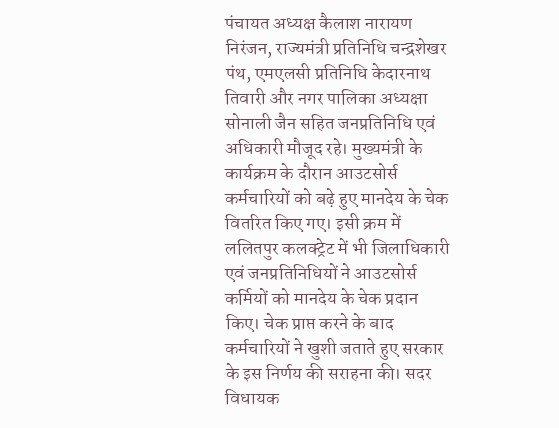पंचायत अध्यक्ष कैलाश नारायण निरंजन, राज्यमंत्री प्रतिनिधि चन्द्रशेखर पंथ, एमएलसी प्रतिनिधि केदारनाथ तिवारी और नगर पालिका अध्यक्षा सोनाली जैन सहित जनप्रतिनिधि एवं अधिकारी मौजूद रहे। मुख्यमंत्री के कार्यक्रम के दौरान आउटसोर्स कर्मचारियों को बढ़े हुए मानदेय के चेक वितरित किए गए। इसी क्रम में ललितपुर कलक्ट्रेट में भी जिलाधिकारी एवं जनप्रतिनिधियों ने आउटसोर्स कर्मियों को मानदेय के चेक प्रदान किए। चेक प्राप्त करने के बाद कर्मचारियों ने खुशी जताते हुए सरकार के इस निर्णय की सराहना की। सदर विधायक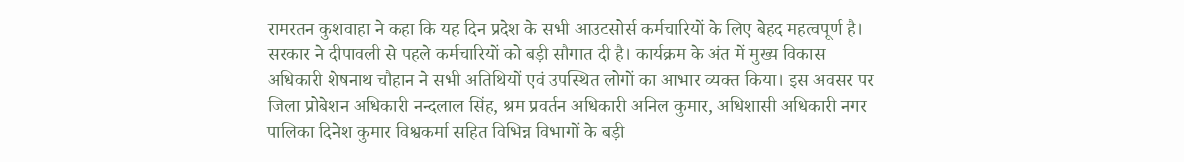रामरतन कुशवाहा ने कहा कि यह दिन प्रदेश के सभी आउटसोर्स कर्मचारियों के लिए बेहद महत्वपूर्ण है। सरकार ने दीपावली से पहले कर्मचारियों को बड़ी सौगात दी है। कार्यक्रम के अंत में मुख्य विकास अधिकारी शेषनाथ चौहान ने सभी अतिथियों एवं उपस्थित लोगों का आभार व्यक्त किया। इस अवसर पर जिला प्रोबेशन अधिकारी नन्दलाल सिंह, श्रम प्रवर्तन अधिकारी अनिल कुमार, अधिशासी अधिकारी नगर पालिका दिनेश कुमार विश्वकर्मा सहित विभिन्न विभागों के बड़ी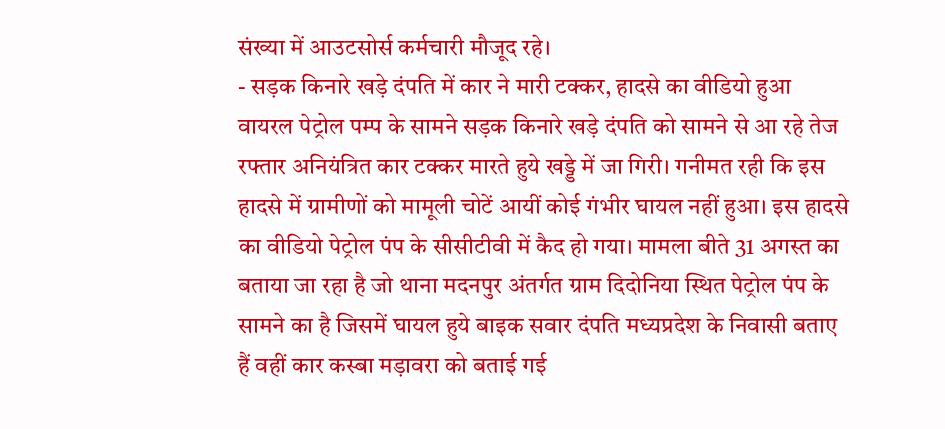संख्या में आउटसोर्स कर्मचारी मौजूद रहे।
- सड़क किनारे खड़े दंपति में कार ने मारी टक्कर, हादसे का वीडियो हुआ वायरल पेट्रोल पम्प के सामने सड़क किनारे खड़े दंपति को सामने से आ रहे तेज रफ्तार अनियंत्रित कार टक्कर मारते हुये खड्डे में जा गिरी। गनीमत रही कि इस हादसे में ग्रामीणों को मामूली चोटें आयीं कोई गंभीर घायल नहीं हुआ। इस हादसे का वीडियो पेट्रोल पंप के सीसीटीवी में कैद हो गया। मामला बीते 31 अगस्त का बताया जा रहा है जो थाना मदनपुर अंतर्गत ग्राम दिदोनिया स्थित पेट्रोल पंप के सामने का है जिसमें घायल हुये बाइक सवार दंपति मध्यप्रदेश के निवासी बताए हैं वहीं कार कस्बा मड़ावरा को बताई गई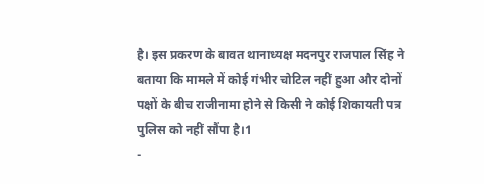है। इस प्रकरण के बावत थानाध्यक्ष मदनपुर राजपाल सिंह ने बताया कि मामले में कोई गंभीर चोटिल नहीं हुआ और दोनों पक्षों के बीच राजीनामा होने से किसी ने कोई शिकायती पत्र पुलिस को नहीं सौंपा है।1
-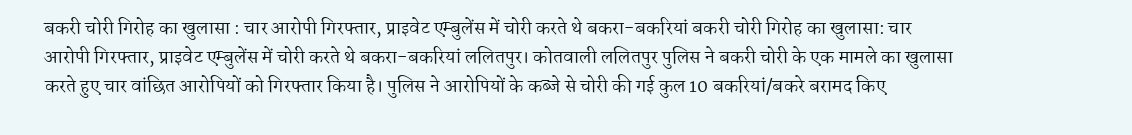बकरी चोरी गिरोह का खुलासा : चार आरोपी गिरफ्तार, प्राइवेट एम्बुलेंस में चोरी करते थे बकरा-बकरियां बकरी चोरी गिरोह का खुलासा: चार आरोपी गिरफ्तार, प्राइवेट एम्बुलेंस में चोरी करते थे बकरा-बकरियां ललितपुर। कोतवाली ललितपुर पुलिस ने बकरी चोरी के एक मामले का खुलासा करते हुए चार वांछित आरोपियों को गिरफ्तार किया है। पुलिस ने आरोपियों के कब्जे से चोरी की गई कुल 10 बकरियां/बकरे बरामद किए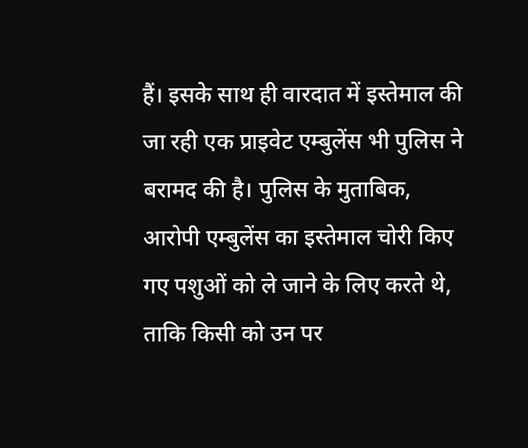हैं। इसके साथ ही वारदात में इस्तेमाल की जा रही एक प्राइवेट एम्बुलेंस भी पुलिस ने बरामद की है। पुलिस के मुताबिक, आरोपी एम्बुलेंस का इस्तेमाल चोरी किए गए पशुओं को ले जाने के लिए करते थे, ताकि किसी को उन पर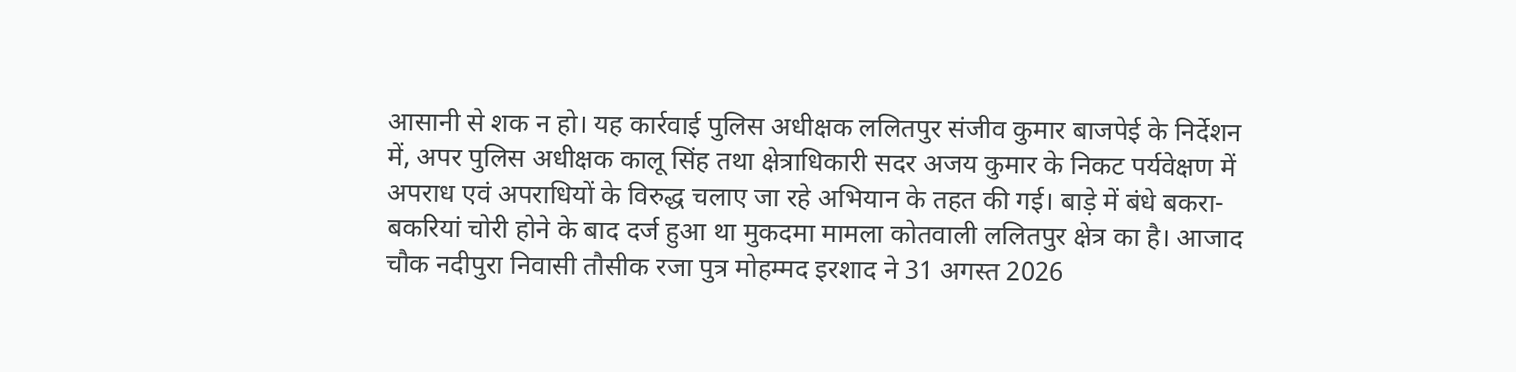आसानी से शक न हो। यह कार्रवाई पुलिस अधीक्षक ललितपुर संजीव कुमार बाजपेई के निर्देशन में, अपर पुलिस अधीक्षक कालू सिंह तथा क्षेत्राधिकारी सदर अजय कुमार के निकट पर्यवेक्षण में अपराध एवं अपराधियों के विरुद्ध चलाए जा रहे अभियान के तहत की गई। बाड़े में बंधे बकरा-बकरियां चोरी होने के बाद दर्ज हुआ था मुकदमा मामला कोतवाली ललितपुर क्षेत्र का है। आजाद चौक नदीपुरा निवासी तौसीक रजा पुत्र मोहम्मद इरशाद ने 31 अगस्त 2026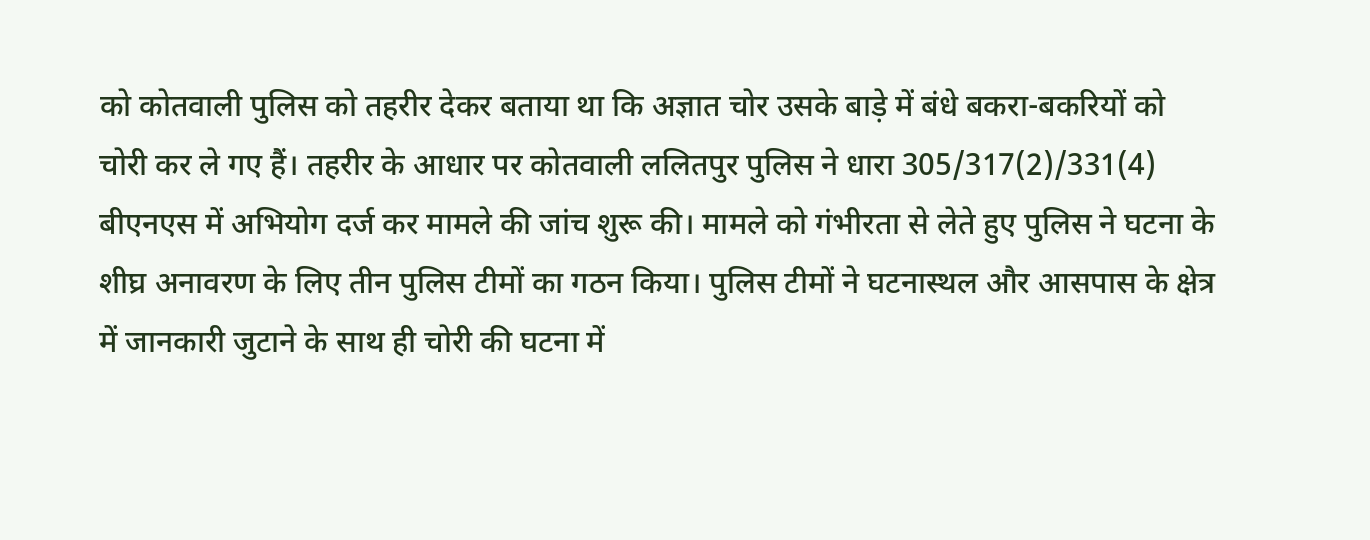को कोतवाली पुलिस को तहरीर देकर बताया था कि अज्ञात चोर उसके बाड़े में बंधे बकरा-बकरियों को चोरी कर ले गए हैं। तहरीर के आधार पर कोतवाली ललितपुर पुलिस ने धारा 305/317(2)/331(4) बीएनएस में अभियोग दर्ज कर मामले की जांच शुरू की। मामले को गंभीरता से लेते हुए पुलिस ने घटना के शीघ्र अनावरण के लिए तीन पुलिस टीमों का गठन किया। पुलिस टीमों ने घटनास्थल और आसपास के क्षेत्र में जानकारी जुटाने के साथ ही चोरी की घटना में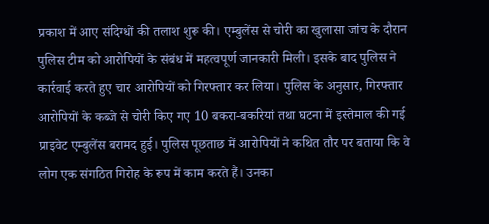प्रकाश में आए संदिग्धों की तलाश शुरू की। एम्बुलेंस से चोरी का खुलासा जांच के दौरान पुलिस टीम को आरोपियों के संबंध में महत्वपूर्ण जानकारी मिली। इसके बाद पुलिस ने कार्रवाई करते हुए चार आरोपियों को गिरफ्तार कर लिया। पुलिस के अनुसार, गिरफ्तार आरोपियों के कब्जे से चोरी किए गए 10 बकरा-बकरियां तथा घटना में इस्तेमाल की गई प्राइवेट एम्बुलेंस बरामद हुई। पुलिस पूछताछ में आरोपियों ने कथित तौर पर बताया कि वे लोग एक संगठित गिरोह के रूप में काम करते हैं। उनका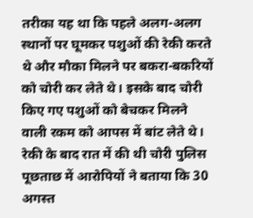तरीका यह था कि पहले अलग-अलग स्थानों पर घूमकर पशुओं की रेकी करते थे और मौका मिलने पर बकरा-बकरियों को चोरी कर लेते थे। इसके बाद चोरी किए गए पशुओं को बेचकर मिलने वाली रकम को आपस में बांट लेते थे। रेकी के बाद रात में की थी चोरी पुलिस पूछताछ में आरोपियों ने बताया कि 30 अगस्त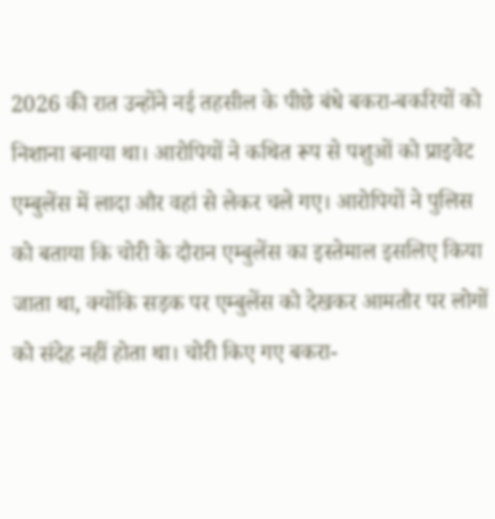2026 की रात उन्होंने नई तहसील के पीछे बंधे बकरा-बकरियों को निशाना बनाया था। आरोपियों ने कथित रूप से पशुओं को प्राइवेट एम्बुलेंस में लादा और वहां से लेकर चले गए। आरोपियों ने पुलिस को बताया कि चोरी के दौरान एम्बुलेंस का इस्तेमाल इसलिए किया जाता था, क्योंकि सड़क पर एम्बुलेंस को देखकर आमतौर पर लोगों को संदेह नहीं होता था। चोरी किए गए बकरा-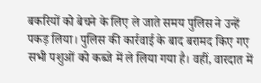बकरियों को बेचने के लिए ले जाते समय पुलिस ने उन्हें पकड़ लिया। पुलिस की कार्रवाई के बाद बरामद किए गए सभी पशुओं को कब्जे में ले लिया गया है। वहीं, वारदात में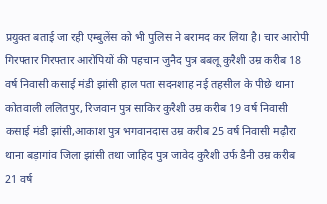प्रयुक्त बताई जा रही एम्बुलेंस को भी पुलिस ने बरामद कर लिया है। चार आरोपी गिरफ्तार गिरफ्तार आरोपियों की पहचान जुनैद पुत्र बबलू कुरैशी उम्र करीब 18 वर्ष निवासी कसाई मंडी झांसी हाल पता सदनशाह नई तहसील के पीछे थाना कोतवाली ललितपुर, रिजवान पुत्र साकिर कुरैशी उम्र करीब 19 वर्ष निवासी कसाई मंडी झांसी,आकाश पुत्र भगवानदास उम्र करीब 25 वर्ष निवासी मढ़ौरा थाना बड़ागांव जिला झांसी तथा जाहिद पुत्र जावेद कुरैशी उर्फ डैनी उम्र करीब 21 वर्ष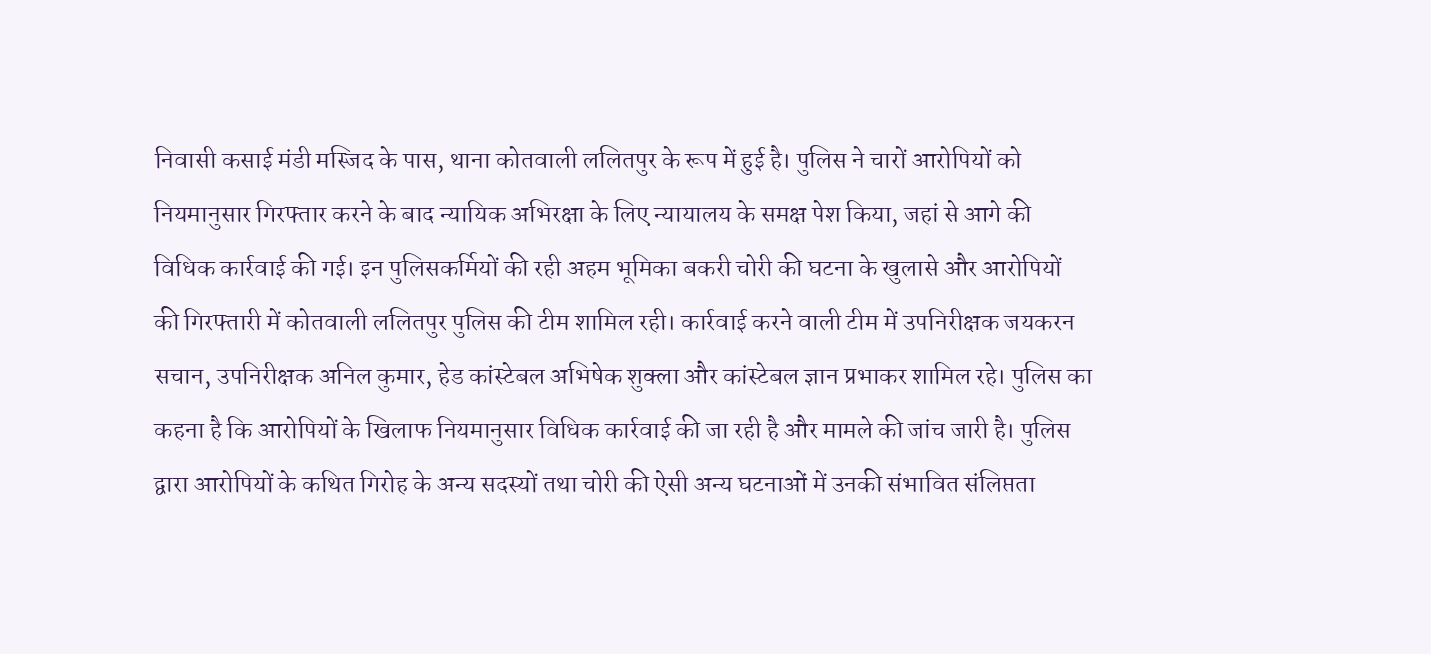निवासी कसाई मंडी मस्जिद के पास, थाना कोतवाली ललितपुर के रूप में हुई है। पुलिस ने चारों आरोपियों को नियमानुसार गिरफ्तार करने के बाद न्यायिक अभिरक्षा के लिए न्यायालय के समक्ष पेश किया, जहां से आगे की विधिक कार्रवाई की गई। इन पुलिसकर्मियों की रही अहम भूमिका बकरी चोरी की घटना के खुलासे और आरोपियों की गिरफ्तारी में कोतवाली ललितपुर पुलिस की टीम शामिल रही। कार्रवाई करने वाली टीम में उपनिरीक्षक जयकरन सचान, उपनिरीक्षक अनिल कुमार, हेड कांस्टेबल अभिषेक शुक्ला और कांस्टेबल ज्ञान प्रभाकर शामिल रहे। पुलिस का कहना है कि आरोपियों के खिलाफ नियमानुसार विधिक कार्रवाई की जा रही है और मामले की जांच जारी है। पुलिस द्वारा आरोपियों के कथित गिरोह के अन्य सदस्यों तथा चोरी की ऐसी अन्य घटनाओं में उनकी संभावित संलिप्तता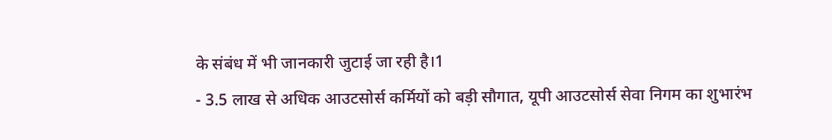के संबंध में भी जानकारी जुटाई जा रही है।1
- 3.5 लाख से अधिक आउटसोर्स कर्मियों को बड़ी सौगात, यूपी आउटसोर्स सेवा निगम का शुभारंभ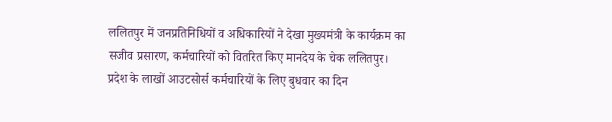ललितपुर में जनप्रतिनिधियों व अधिकारियों ने देखा मुख्यमंत्री के कार्यक्रम का सजीव प्रसारण, कर्मचारियों को वितरित किए मानदेय के चेक ललितपुर। प्रदेश के लाखों आउटसोर्स कर्मचारियों के लिए बुधवार का दिन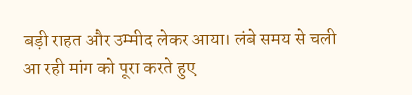बड़ी राहत और उम्मीद लेकर आया। लंबे समय से चली आ रही मांग को पूरा करते हुए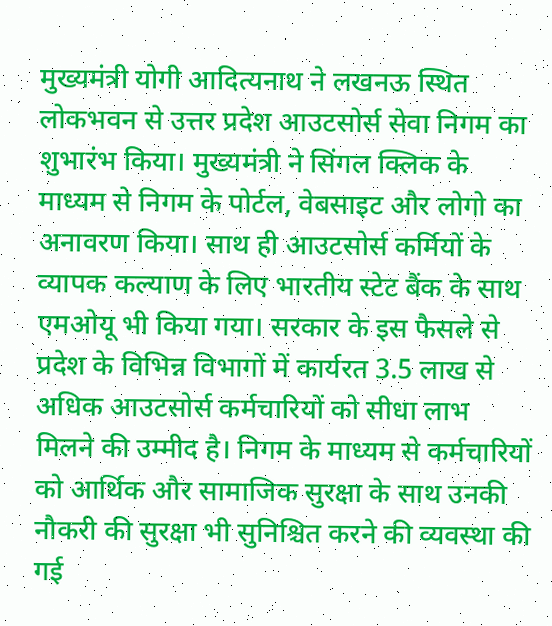मुख्यमंत्री योगी आदित्यनाथ ने लखनऊ स्थित लोकभवन से उत्तर प्रदेश आउटसोर्स सेवा निगम का शुभारंभ किया। मुख्यमंत्री ने सिंगल क्लिक के माध्यम से निगम के पोर्टल, वेबसाइट और लोगो का अनावरण किया। साथ ही आउटसोर्स कर्मियों के व्यापक कल्याण के लिए भारतीय स्टेट बैंक के साथ एमओयू भी किया गया। सरकार के इस फैसले से प्रदेश के विभिन्न विभागों में कार्यरत 3.5 लाख से अधिक आउटसोर्स कर्मचारियों को सीधा लाभ मिलने की उम्मीद है। निगम के माध्यम से कर्मचारियों को आर्थिक और सामाजिक सुरक्षा के साथ उनकी नौकरी की सुरक्षा भी सुनिश्चित करने की व्यवस्था की गई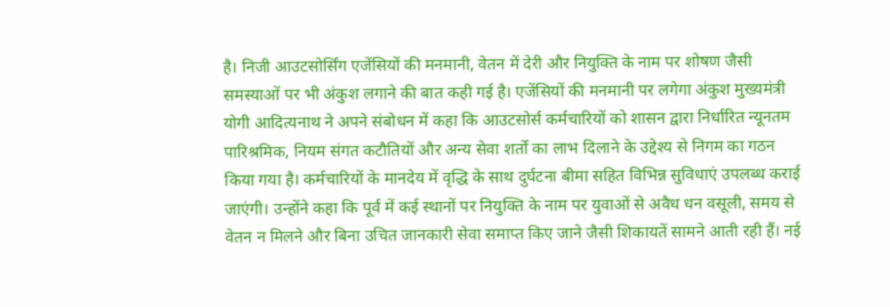है। निजी आउटसोर्सिंग एजेंसियों की मनमानी, वेतन में देरी और नियुक्ति के नाम पर शोषण जैसी समस्याओं पर भी अंकुश लगाने की बात कही गई है। एजेंसियों की मनमानी पर लगेगा अंकुश मुख्यमंत्री योगी आदित्यनाथ ने अपने संबोधन में कहा कि आउटसोर्स कर्मचारियों को शासन द्वारा निर्धारित न्यूनतम पारिश्रमिक, नियम संगत कटौतियों और अन्य सेवा शर्तों का लाभ दिलाने के उद्देश्य से निगम का गठन किया गया है। कर्मचारियों के मानदेय में वृद्धि के साथ दुर्घटना बीमा सहित विभिन्न सुविधाएं उपलब्ध कराई जाएंगी। उन्होंने कहा कि पूर्व में कई स्थानों पर नियुक्ति के नाम पर युवाओं से अवैध धन वसूली, समय से वेतन न मिलने और बिना उचित जानकारी सेवा समाप्त किए जाने जैसी शिकायतें सामने आती रही हैं। नई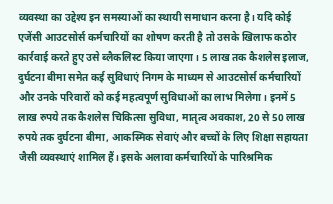व्यवस्था का उद्देश्य इन समस्याओं का स्थायी समाधान करना है। यदि कोई एजेंसी आउटसोर्स कर्मचारियों का शोषण करती है तो उसके खिलाफ कठोर कार्रवाई करते हुए उसे ब्लैकलिस्ट किया जाएगा। 5 लाख तक कैशलेस इलाज, दुर्घटना बीमा समेत कई सुविधाएं निगम के माध्यम से आउटसोर्स कर्मचारियों और उनके परिवारों को कई महत्वपूर्ण सुविधाओं का लाभ मिलेगा। इनमें 5 लाख रुपये तक कैशलेस चिकित्सा सुविधा, मातृत्व अवकाश, 20 से 50 लाख रुपये तक दुर्घटना बीमा, आकस्मिक सेवाएं और बच्चों के लिए शिक्षा सहायता जैसी व्यवस्थाएं शामिल हैं। इसके अलावा कर्मचारियों के पारिश्रमिक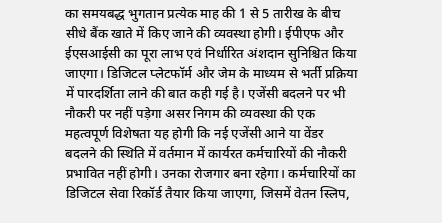का समयबद्ध भुगतान प्रत्येक माह की 1 से 5 तारीख के बीच सीधे बैंक खाते में किए जाने की व्यवस्था होगी। ईपीएफ और ईएसआईसी का पूरा लाभ एवं निर्धारित अंशदान सुनिश्चित किया जाएगा। डिजिटल प्लेटफॉर्म और जेम के माध्यम से भर्ती प्रक्रिया में पारदर्शिता लाने की बात कही गई है। एजेंसी बदलने पर भी नौकरी पर नहीं पड़ेगा असर निगम की व्यवस्था की एक महत्वपूर्ण विशेषता यह होगी कि नई एजेंसी आने या वेंडर बदलने की स्थिति में वर्तमान में कार्यरत कर्मचारियों की नौकरी प्रभावित नहीं होगी। उनका रोजगार बना रहेगा। कर्मचारियों का डिजिटल सेवा रिकॉर्ड तैयार किया जाएगा, जिसमें वेतन स्लिप,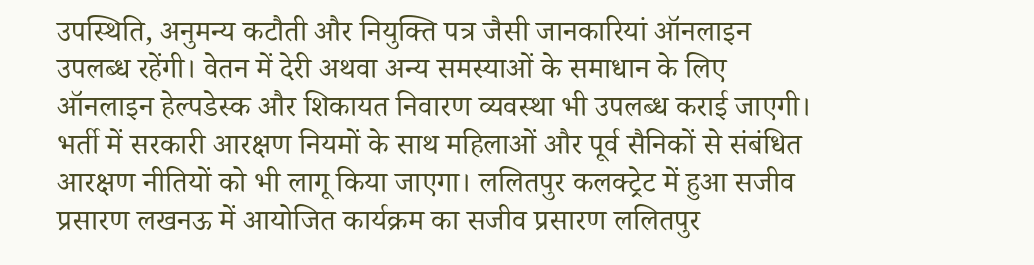उपस्थिति, अनुमन्य कटौती और नियुक्ति पत्र जैसी जानकारियां ऑनलाइन उपलब्ध रहेंगी। वेतन में देरी अथवा अन्य समस्याओं के समाधान के लिए ऑनलाइन हेल्पडेस्क और शिकायत निवारण व्यवस्था भी उपलब्ध कराई जाएगी। भर्ती में सरकारी आरक्षण नियमों के साथ महिलाओं और पूर्व सैनिकों से संबंधित आरक्षण नीतियों को भी लागू किया जाएगा। ललितपुर कलक्ट्रेट में हुआ सजीव प्रसारण लखनऊ में आयोजित कार्यक्रम का सजीव प्रसारण ललितपुर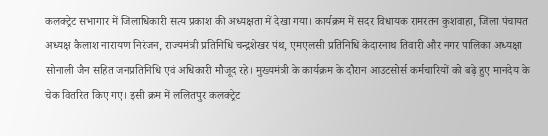कलक्ट्रेट सभागार में जिलाधिकारी सत्य प्रकाश की अध्यक्षता में देखा गया। कार्यक्रम में सदर विधायक रामरतन कुशवाहा, जिला पंचायत अध्यक्ष कैलाश नारायण निरंजन, राज्यमंत्री प्रतिनिधि चन्द्रशेखर पंथ, एमएलसी प्रतिनिधि केदारनाथ तिवारी और नगर पालिका अध्यक्षा सोनाली जैन सहित जनप्रतिनिधि एवं अधिकारी मौजूद रहे। मुख्यमंत्री के कार्यक्रम के दौरान आउटसोर्स कर्मचारियों को बढ़े हुए मानदेय के चेक वितरित किए गए। इसी क्रम में ललितपुर कलक्ट्रेट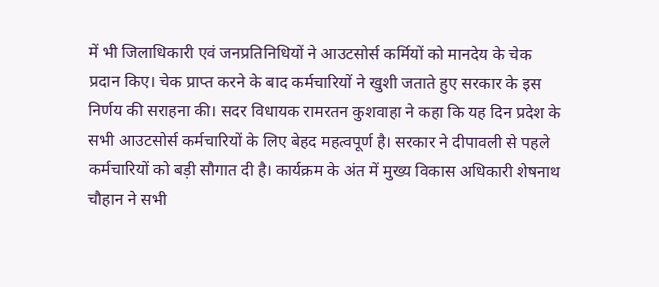में भी जिलाधिकारी एवं जनप्रतिनिधियों ने आउटसोर्स कर्मियों को मानदेय के चेक प्रदान किए। चेक प्राप्त करने के बाद कर्मचारियों ने खुशी जताते हुए सरकार के इस निर्णय की सराहना की। सदर विधायक रामरतन कुशवाहा ने कहा कि यह दिन प्रदेश के सभी आउटसोर्स कर्मचारियों के लिए बेहद महत्वपूर्ण है। सरकार ने दीपावली से पहले कर्मचारियों को बड़ी सौगात दी है। कार्यक्रम के अंत में मुख्य विकास अधिकारी शेषनाथ चौहान ने सभी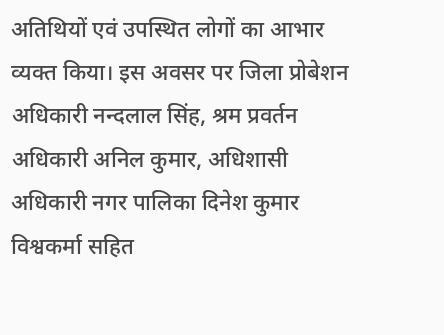अतिथियों एवं उपस्थित लोगों का आभार व्यक्त किया। इस अवसर पर जिला प्रोबेशन अधिकारी नन्दलाल सिंह, श्रम प्रवर्तन अधिकारी अनिल कुमार, अधिशासी अधिकारी नगर पालिका दिनेश कुमार विश्वकर्मा सहित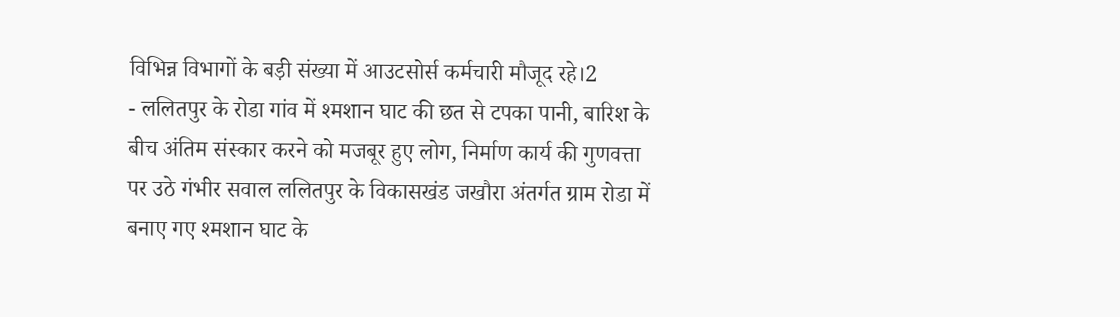विभिन्न विभागों के बड़ी संख्या में आउटसोर्स कर्मचारी मौजूद रहे।2
- ललितपुर के रोडा गांव में श्मशान घाट की छत से टपका पानी, बारिश के बीच अंतिम संस्कार करने को मजबूर हुए लोग, निर्माण कार्य की गुणवत्ता पर उठे गंभीर सवाल ललितपुर के विकासखंड जखौरा अंतर्गत ग्राम रोडा में बनाए गए श्मशान घाट के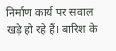निर्माण कार्य पर सवाल खड़े हो रहे हैं। बारिश के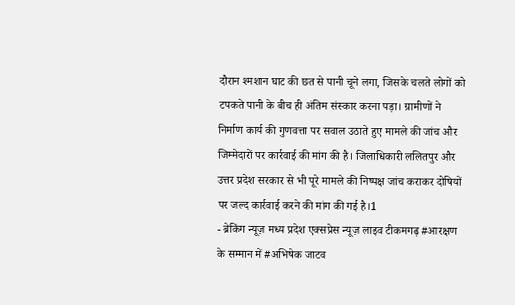दौरान श्मशान घाट की छत से पानी चूने लगा, जिसके चलते लोगों को टपकते पानी के बीच ही अंतिम संस्कार करना पड़ा। ग्रामीणों ने निर्माण कार्य की गुणवत्ता पर सवाल उठाते हुए मामले की जांच और जिम्मेदारों पर कार्रवाई की मांग की है। जिलाधिकारी ललितपुर और उत्तर प्रदेश सरकार से भी पूरे मामले की निष्पक्ष जांच कराकर दोषियों पर जल्द कार्रवाई करने की मांग की गई है।1
- ब्रेकिंग न्यूज़ मध्य प्रदेश एक्सप्रेस न्यूज़ लाइव टीकमगढ़ #आरक्षण के सम्मान में #अभिषेक जाटव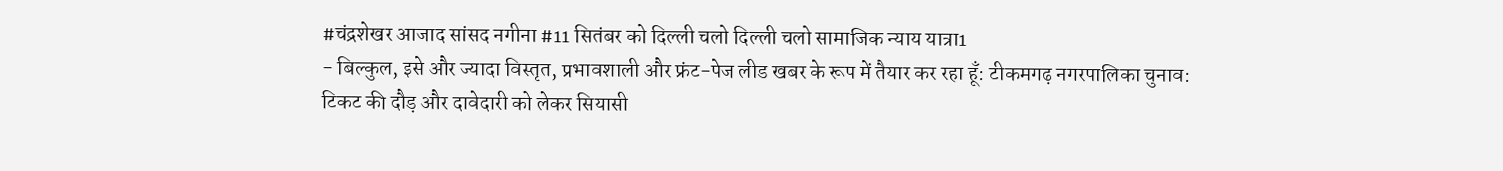#चंद्रशेखर आजाद सांसद नगीना #11 सितंबर को दिल्ली चलो दिल्ली चलो सामाजिक न्याय यात्रा1
- बिल्कुल, इसे और ज्यादा विस्तृत, प्रभावशाली और फ्रंट-पेज लीड खबर के रूप में तैयार कर रहा हूँ: टीकमगढ़ नगरपालिका चुनाव: टिकट की दौड़ और दावेदारी को लेकर सियासी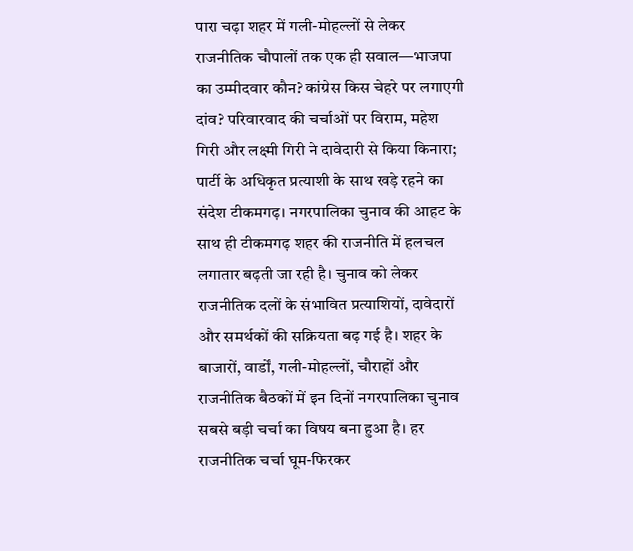पारा चढ़ा शहर में गली-मोहल्लों से लेकर राजनीतिक चौपालों तक एक ही सवाल—भाजपा का उम्मीदवार कौन? कांग्रेस किस चेहरे पर लगाएगी दांव? परिवारवाद की चर्चाओं पर विराम, महेश गिरी और लक्ष्मी गिरी ने दावेदारी से किया किनारा; पार्टी के अधिकृत प्रत्याशी के साथ खड़े रहने का संदेश टीकमगढ़। नगरपालिका चुनाव की आहट के साथ ही टीकमगढ़ शहर की राजनीति में हलचल लगातार बढ़ती जा रही है। चुनाव को लेकर राजनीतिक दलों के संभावित प्रत्याशियों, दावेदारों और समर्थकों की सक्रियता बढ़ गई है। शहर के बाजारों, वार्डों, गली-मोहल्लों, चौराहों और राजनीतिक बैठकों में इन दिनों नगरपालिका चुनाव सबसे बड़ी चर्चा का विषय बना हुआ है। हर राजनीतिक चर्चा घूम-फिरकर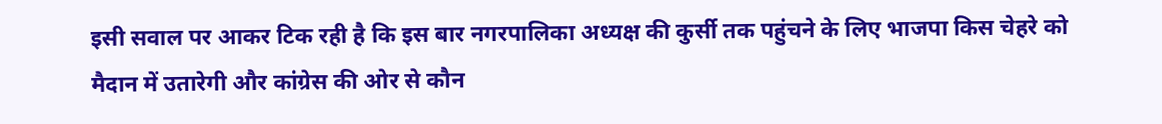इसी सवाल पर आकर टिक रही है कि इस बार नगरपालिका अध्यक्ष की कुर्सी तक पहुंचने के लिए भाजपा किस चेहरे को मैदान में उतारेगी और कांग्रेस की ओर से कौन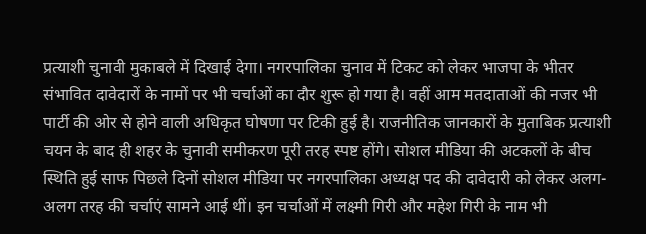प्रत्याशी चुनावी मुकाबले में दिखाई देगा। नगरपालिका चुनाव में टिकट को लेकर भाजपा के भीतर संभावित दावेदारों के नामों पर भी चर्चाओं का दौर शुरू हो गया है। वहीं आम मतदाताओं की नजर भी पार्टी की ओर से होने वाली अधिकृत घोषणा पर टिकी हुई है। राजनीतिक जानकारों के मुताबिक प्रत्याशी चयन के बाद ही शहर के चुनावी समीकरण पूरी तरह स्पष्ट होंगे। सोशल मीडिया की अटकलों के बीच स्थिति हुई साफ पिछले दिनों सोशल मीडिया पर नगरपालिका अध्यक्ष पद की दावेदारी को लेकर अलग-अलग तरह की चर्चाएं सामने आई थीं। इन चर्चाओं में लक्ष्मी गिरी और महेश गिरी के नाम भी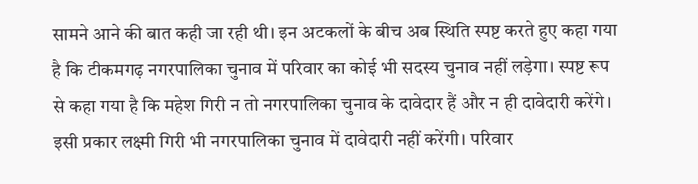सामने आने की बात कही जा रही थी। इन अटकलों के बीच अब स्थिति स्पष्ट करते हुए कहा गया है कि टीकमगढ़ नगरपालिका चुनाव में परिवार का कोई भी सदस्य चुनाव नहीं लड़ेगा। स्पष्ट रूप से कहा गया है कि महेश गिरी न तो नगरपालिका चुनाव के दावेदार हैं और न ही दावेदारी करेंगे। इसी प्रकार लक्ष्मी गिरी भी नगरपालिका चुनाव में दावेदारी नहीं करेंगी। परिवार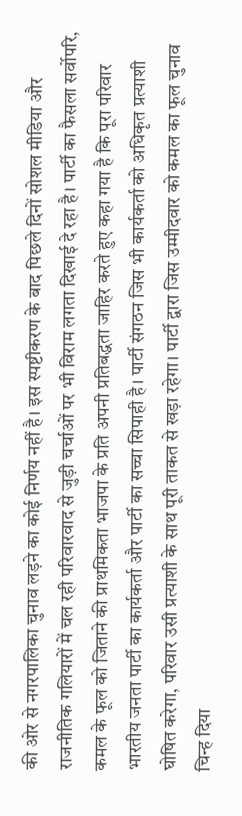की ओर से नगरपालिका चुनाव लड़ने का कोई निर्णय नहीं है। इस स्पष्टीकरण के बाद पिछले दिनों सोशल मीडिया और राजनीतिक गलियारों में चल रही परिवारवाद से जुड़ी चर्चाओं पर भी विराम लगता दिखाई दे रहा है। पार्टी का फैसला सर्वोपरि, कमल के फूल को जिताने की प्राथमिकता भाजपा के प्रति अपनी प्रतिबद्धता जाहिर करते हुए कहा गया है कि पूरा परिवार भारतीय जनता पार्टी का कार्यकर्ता और पार्टी का सच्चा सिपाही है। पार्टी संगठन जिस भी कार्यकर्ता को अधिकृत प्रत्याशी घोषित करेगा, परिवार उसी प्रत्याशी के साथ पूरी ताकत से खड़ा रहेगा। पार्टी द्वारा जिस उम्मीदवार को कमल का फूल चुनाव चिन्ह दिया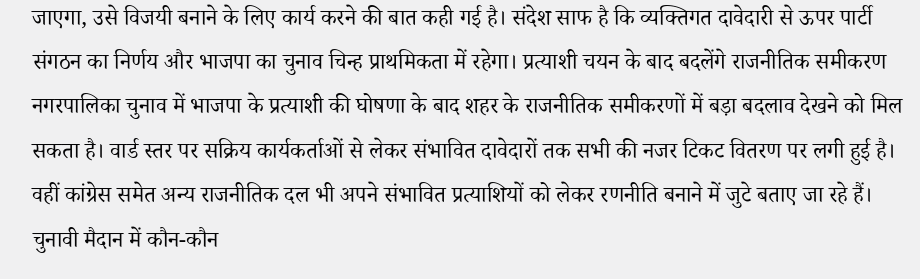जाएगा, उसे विजयी बनाने के लिए कार्य करने की बात कही गई है। संदेश साफ है कि व्यक्तिगत दावेदारी से ऊपर पार्टी संगठन का निर्णय और भाजपा का चुनाव चिन्ह प्राथमिकता में रहेगा। प्रत्याशी चयन के बाद बदलेंगे राजनीतिक समीकरण नगरपालिका चुनाव में भाजपा के प्रत्याशी की घोषणा के बाद शहर के राजनीतिक समीकरणों में बड़ा बदलाव देखने को मिल सकता है। वार्ड स्तर पर सक्रिय कार्यकर्ताओं से लेकर संभावित दावेदारों तक सभी की नजर टिकट वितरण पर लगी हुई है। वहीं कांग्रेस समेत अन्य राजनीतिक दल भी अपने संभावित प्रत्याशियों को लेकर रणनीति बनाने में जुटे बताए जा रहे हैं। चुनावी मैदान में कौन-कौन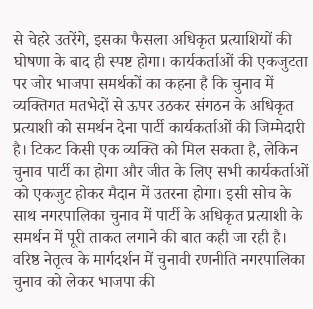से चेहरे उतरेंगे, इसका फैसला अधिकृत प्रत्याशियों की घोषणा के बाद ही स्पष्ट होगा। कार्यकर्ताओं की एकजुटता पर जोर भाजपा समर्थकों का कहना है कि चुनाव में व्यक्तिगत मतभेदों से ऊपर उठकर संगठन के अधिकृत प्रत्याशी को समर्थन देना पार्टी कार्यकर्ताओं की जिम्मेदारी है। टिकट किसी एक व्यक्ति को मिल सकता है, लेकिन चुनाव पार्टी का होगा और जीत के लिए सभी कार्यकर्ताओं को एकजुट होकर मैदान में उतरना होगा। इसी सोच के साथ नगरपालिका चुनाव में पार्टी के अधिकृत प्रत्याशी के समर्थन में पूरी ताकत लगाने की बात कही जा रही है। वरिष्ठ नेतृत्व के मार्गदर्शन में चुनावी रणनीति नगरपालिका चुनाव को लेकर भाजपा की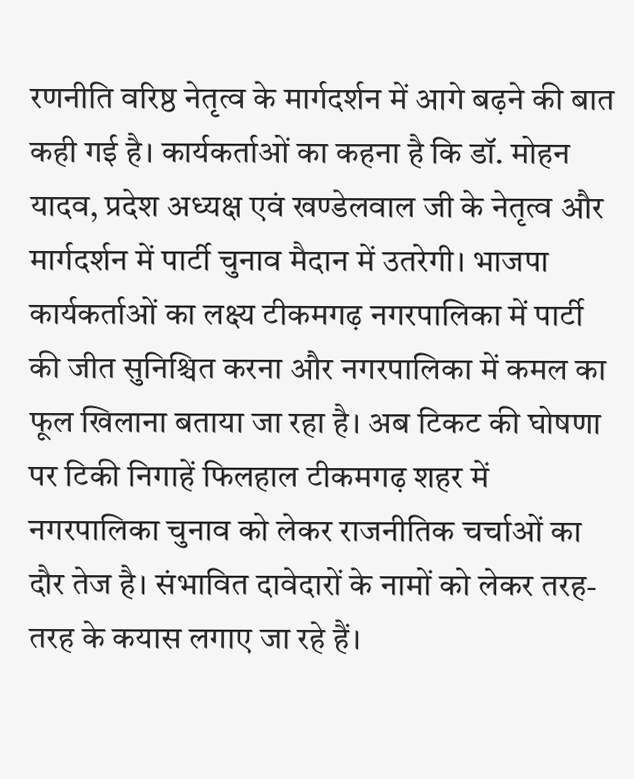रणनीति वरिष्ठ नेतृत्व के मार्गदर्शन में आगे बढ़ने की बात कही गई है। कार्यकर्ताओं का कहना है कि डॉ. मोहन यादव, प्रदेश अध्यक्ष एवं खण्डेलवाल जी के नेतृत्व और मार्गदर्शन में पार्टी चुनाव मैदान में उतरेगी। भाजपा कार्यकर्ताओं का लक्ष्य टीकमगढ़ नगरपालिका में पार्टी की जीत सुनिश्चित करना और नगरपालिका में कमल का फूल खिलाना बताया जा रहा है। अब टिकट की घोषणा पर टिकी निगाहें फिलहाल टीकमगढ़ शहर में नगरपालिका चुनाव को लेकर राजनीतिक चर्चाओं का दौर तेज है। संभावित दावेदारों के नामों को लेकर तरह-तरह के कयास लगाए जा रहे हैं।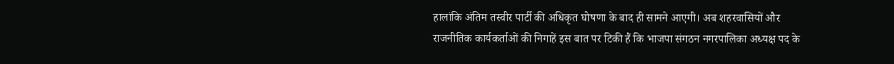हालांकि अंतिम तस्वीर पार्टी की अधिकृत घोषणा के बाद ही सामने आएगी। अब शहरवासियों और राजनीतिक कार्यकर्ताओं की निगाहें इस बात पर टिकी हैं कि भाजपा संगठन नगरपालिका अध्यक्ष पद के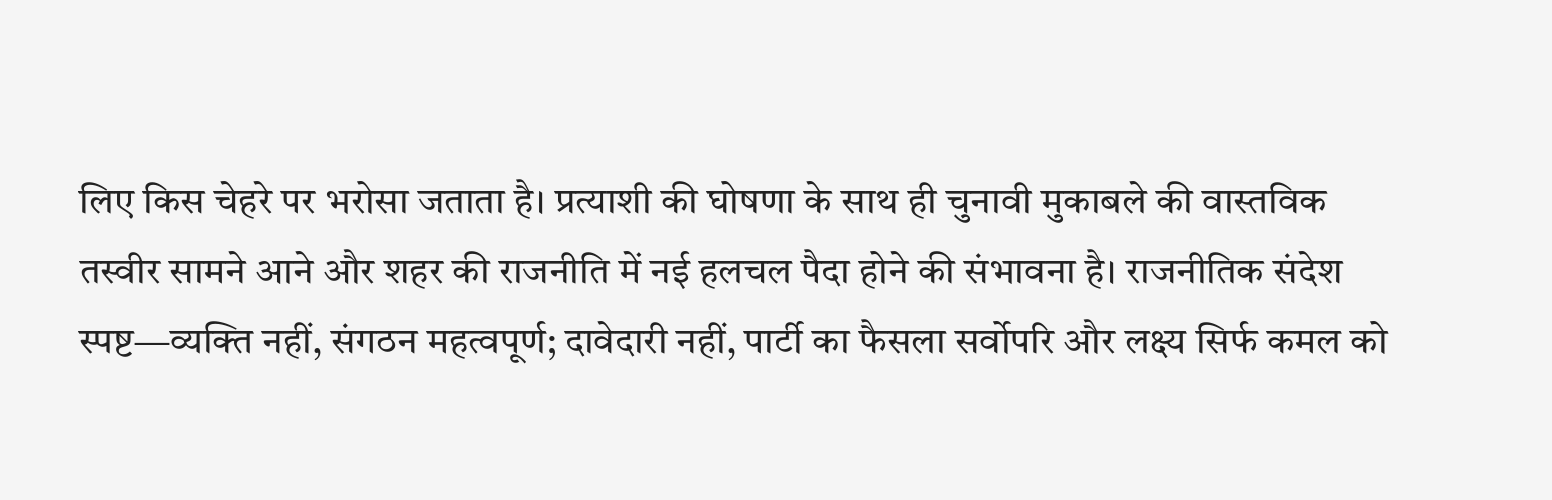लिए किस चेहरे पर भरोसा जताता है। प्रत्याशी की घोषणा के साथ ही चुनावी मुकाबले की वास्तविक तस्वीर सामने आने और शहर की राजनीति में नई हलचल पैदा होने की संभावना है। राजनीतिक संदेश स्पष्ट—व्यक्ति नहीं, संगठन महत्वपूर्ण; दावेदारी नहीं, पार्टी का फैसला सर्वोपरि और लक्ष्य सिर्फ कमल को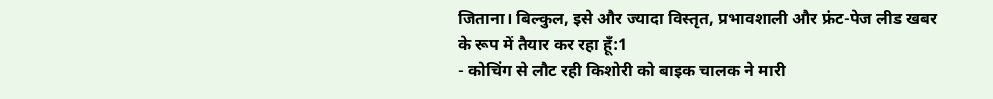जिताना। बिल्कुल, इसे और ज्यादा विस्तृत, प्रभावशाली और फ्रंट-पेज लीड खबर के रूप में तैयार कर रहा हूँ:1
- कोचिंग से लौट रही किशोरी को बाइक चालक ने मारी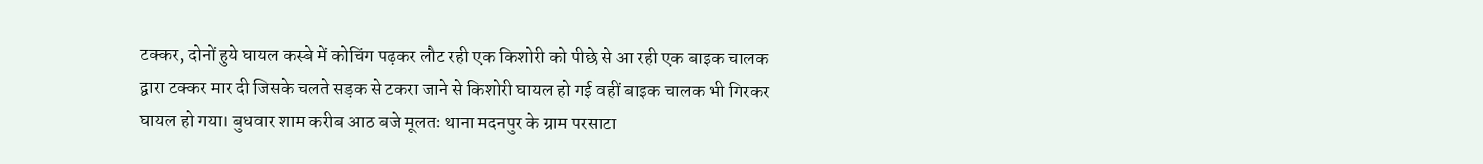टक्कर, दोनों हुये घायल कस्बे में कोचिंग पढ़कर लौट रही एक किशोरी को पीछे से आ रही एक बाइक चालक द्वारा टक्कर मार दी जिसके चलते सड़क से टकरा जाने से किशोरी घायल हो गई वहीं बाइक चालक भी गिरकर घायल हो गया। बुधवार शाम करीब आठ बजे मूलतः थाना मदनपुर के ग्राम परसाटा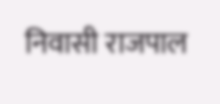निवासी राजपाल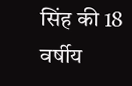सिंह की 18 वर्षीय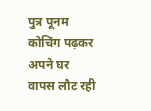पुत्र पूनम कोचिंग पढ़कर अपने घर वापस लौट रही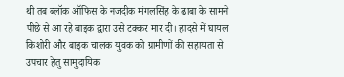थी तब ब्लॉक ऑफिस के नजदीक मंगलसिंह के ढाबा के सामने पीछे से आ रहे बाइक द्वारा उसे टक्कर मार दी। हादसे में घायल किशोरी और बाइक चालक युवक को ग्रामीणों की सहायता से उपचार हेतु सामुदायिक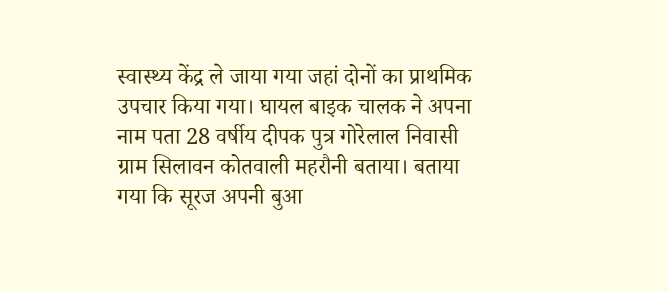स्वास्थ्य केंद्र ले जाया गया जहां दोनों का प्राथमिक उपचार किया गया। घायल बाइक चालक ने अपना नाम पता 28 वर्षीय दीपक पुत्र गोरेलाल निवासी ग्राम सिलावन कोतवाली महरौनी बताया। बताया गया कि सूरज अपनी बुआ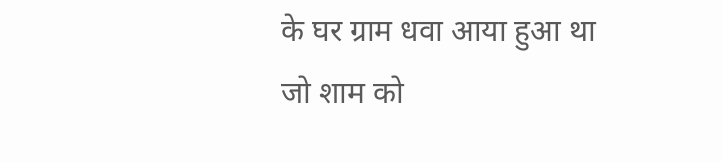के घर ग्राम धवा आया हुआ था जो शाम को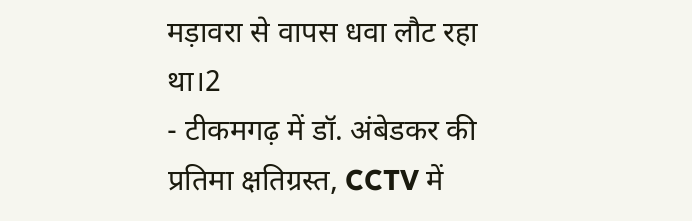मड़ावरा से वापस धवा लौट रहा था।2
- टीकमगढ़ में डॉ. अंबेडकर की प्रतिमा क्षतिग्रस्त, CCTV में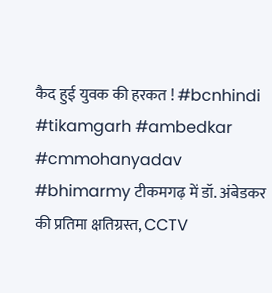कैद हुई युवक की हरकत ! #bcnhindi #tikamgarh #ambedkar #cmmohanyadav #bhimarmy टीकमगढ़ में डॉ. अंबेडकर की प्रतिमा क्षतिग्रस्त, CCTV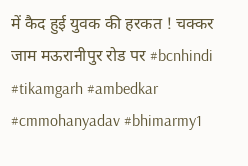में कैद हुई युवक की हरकत ! चक्कर जाम मऊरानीपुर रोड पर #bcnhindi #tikamgarh #ambedkar #cmmohanyadav #bhimarmy1